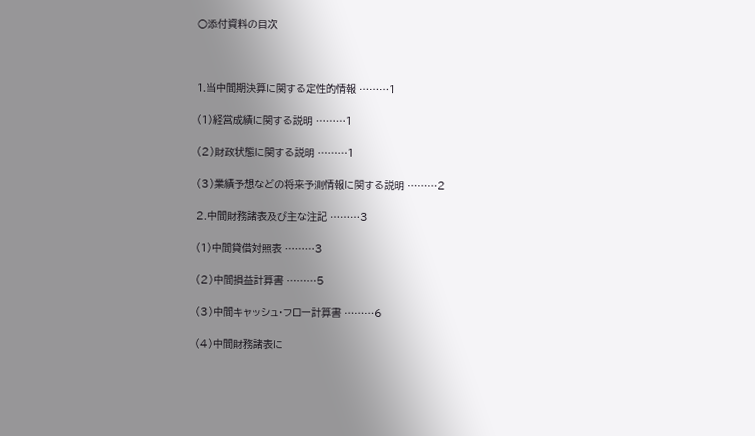○添付資料の目次



1.当中間期決算に関する定性的情報 ………1

(1)経営成績に関する説明 ………1

(2)財政状態に関する説明 ………1

(3)業績予想などの将来予測情報に関する説明 ………2

2.中間財務諸表及び主な注記 ………3

(1)中間貸借対照表 ………3

(2)中間損益計算書 ………5

(3)中間キャッシュ・フロー計算書 ………6

(4)中間財務諸表に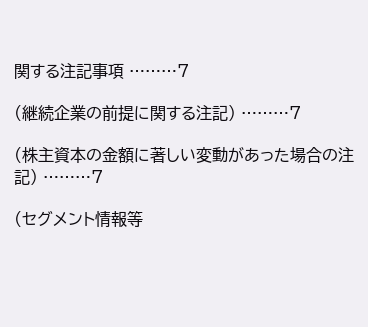関する注記事項 ………7

(継続企業の前提に関する注記) ………7

(株主資本の金額に著しい変動があった場合の注記) ………7

(セグメント情報等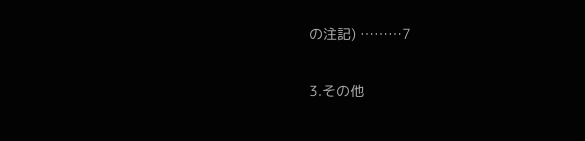の注記) ………7

3.その他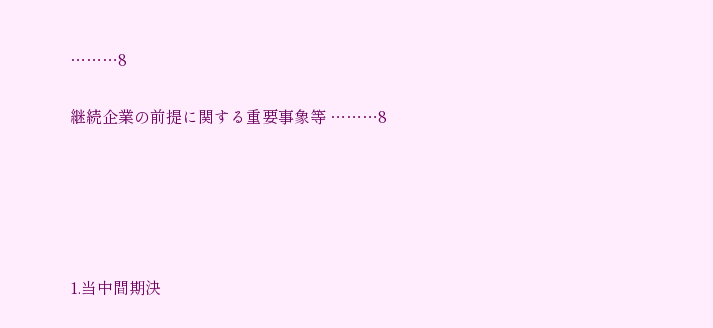………8

継続企業の前提に関する重要事象等 ………8





1.当中間期決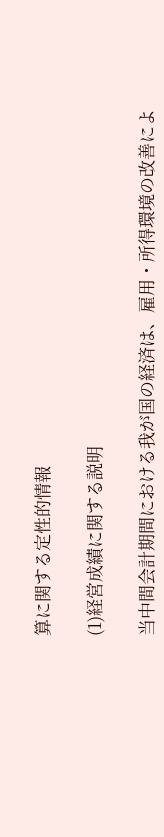算に関する定性的情報

(1)経営成績に関する説明

当中間会計期間における我が国の経済は、雇用・所得環境の改善によ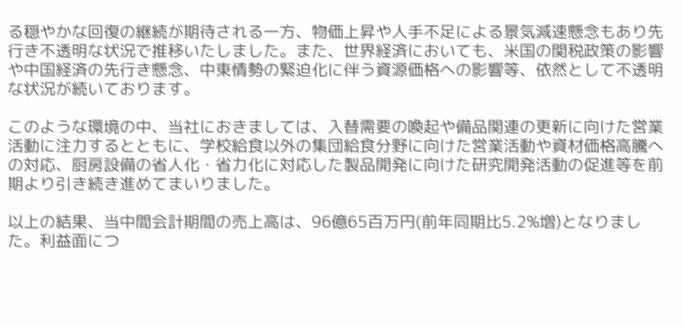る穏やかな回復の継続が期待される一方、物価上昇や人手不足による景気減速懸念もあり先行き不透明な状況で推移いたしました。また、世界経済においても、米国の関税政策の影響や中国経済の先行き懸念、中東情勢の緊迫化に伴う資源価格への影響等、依然として不透明な状況が続いております。

このような環境の中、当社におきましては、入替需要の喚起や備品関連の更新に向けた営業活動に注力するとともに、学校給食以外の集団給食分野に向けた営業活動や資材価格高騰への対応、厨房設備の省人化・省力化に対応した製品開発に向けた研究開発活動の促進等を前期より引き続き進めてまいりました。

以上の結果、当中間会計期間の売上高は、96億65百万円(前年同期比5.2%増)となりました。利益面につ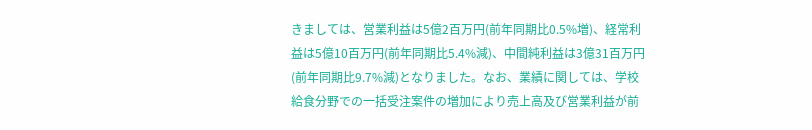きましては、営業利益は5億2百万円(前年同期比0.5%増)、経常利益は5億10百万円(前年同期比5.4%減)、中間純利益は3億31百万円(前年同期比9.7%減)となりました。なお、業績に関しては、学校給食分野での一括受注案件の増加により売上高及び営業利益が前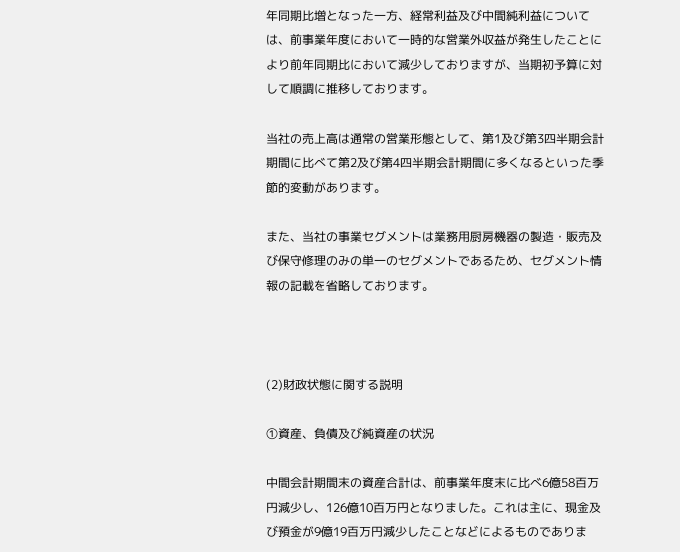年同期比増となった一方、経常利益及び中間純利益については、前事業年度において一時的な営業外収益が発生したことにより前年同期比において減少しておりますが、当期初予算に対して順調に推移しております。

当社の売上高は通常の営業形態として、第1及び第3四半期会計期間に比べて第2及び第4四半期会計期間に多くなるといった季節的変動があります。

また、当社の事業セグメントは業務用厨房機器の製造・販売及び保守修理のみの単一のセグメントであるため、セグメント情報の記載を省略しております。



(2)財政状態に関する説明

①資産、負債及び純資産の状況

中間会計期間末の資産合計は、前事業年度末に比べ6億58百万円減少し、126億10百万円となりました。これは主に、現金及び預金が9億19百万円減少したことなどによるものでありま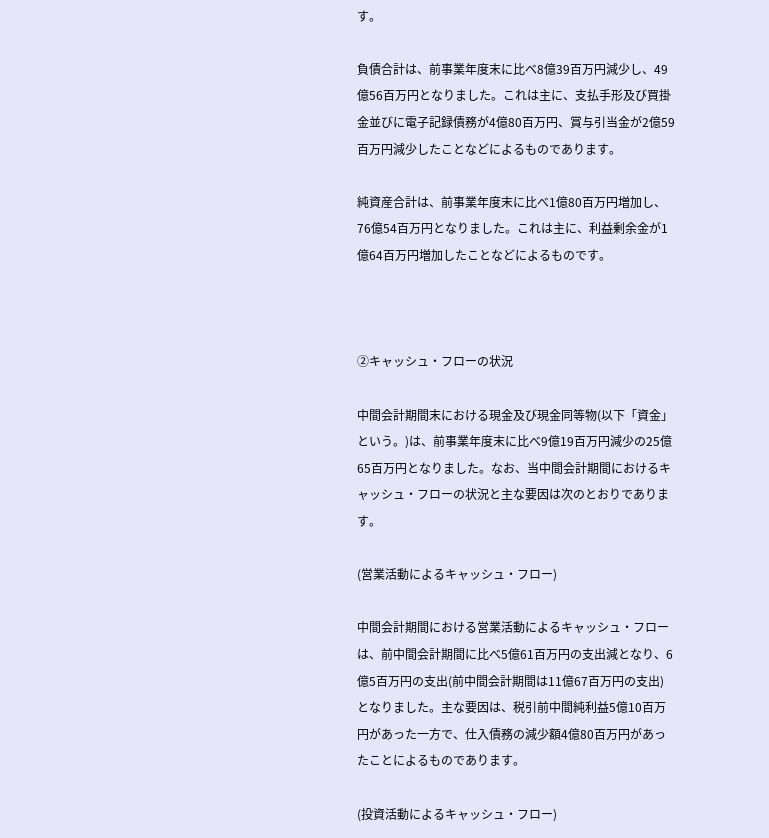す。

負債合計は、前事業年度末に比べ8億39百万円減少し、49億56百万円となりました。これは主に、支払手形及び買掛金並びに電子記録債務が4億80百万円、賞与引当金が2億59百万円減少したことなどによるものであります。

純資産合計は、前事業年度末に比べ1億80百万円増加し、76億54百万円となりました。これは主に、利益剰余金が1億64百万円増加したことなどによるものです。



②キャッシュ・フローの状況

中間会計期間末における現金及び現金同等物(以下「資金」という。)は、前事業年度末に比べ9億19百万円減少の25億65百万円となりました。なお、当中間会計期間におけるキャッシュ・フローの状況と主な要因は次のとおりであります。

(営業活動によるキャッシュ・フロー)

中間会計期間における営業活動によるキャッシュ・フローは、前中間会計期間に比べ5億61百万円の支出減となり、6億5百万円の支出(前中間会計期間は11億67百万円の支出)となりました。主な要因は、税引前中間純利益5億10百万円があった一方で、仕入債務の減少額4億80百万円があったことによるものであります。

(投資活動によるキャッシュ・フロー)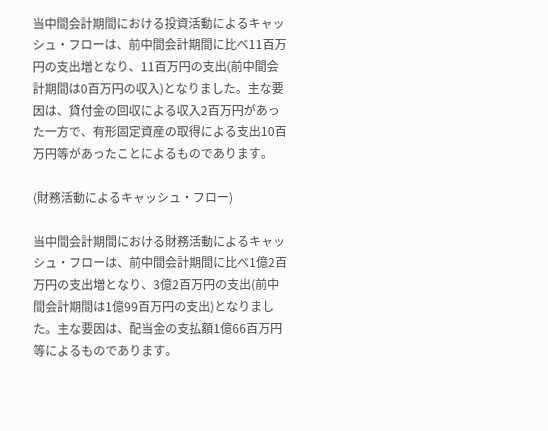当中間会計期間における投資活動によるキャッシュ・フローは、前中間会計期間に比べ11百万円の支出増となり、11百万円の支出(前中間会計期間は0百万円の収入)となりました。主な要因は、貸付金の回収による収入2百万円があった一方で、有形固定資産の取得による支出10百万円等があったことによるものであります。

(財務活動によるキャッシュ・フロー)

当中間会計期間における財務活動によるキャッシュ・フローは、前中間会計期間に比べ1億2百万円の支出増となり、3億2百万円の支出(前中間会計期間は1億99百万円の支出)となりました。主な要因は、配当金の支払額1億66百万円等によるものであります。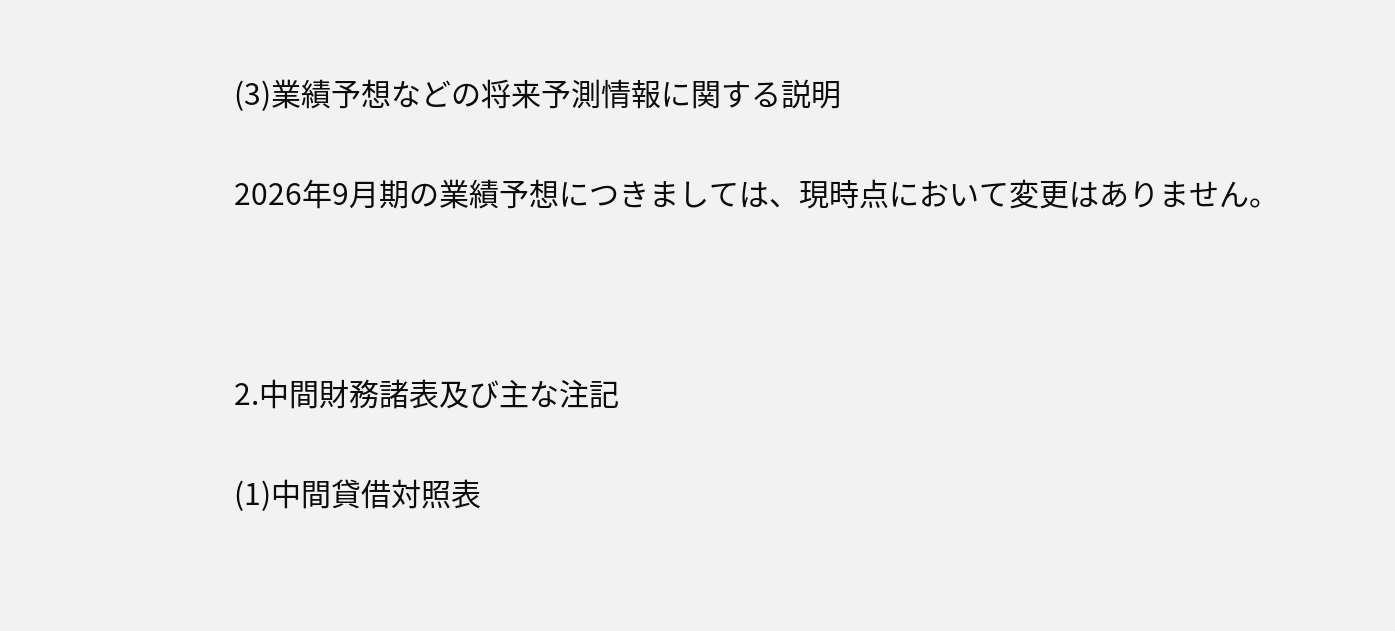(3)業績予想などの将来予測情報に関する説明

2026年9月期の業績予想につきましては、現時点において変更はありません。



2.中間財務諸表及び主な注記

(1)中間貸借対照表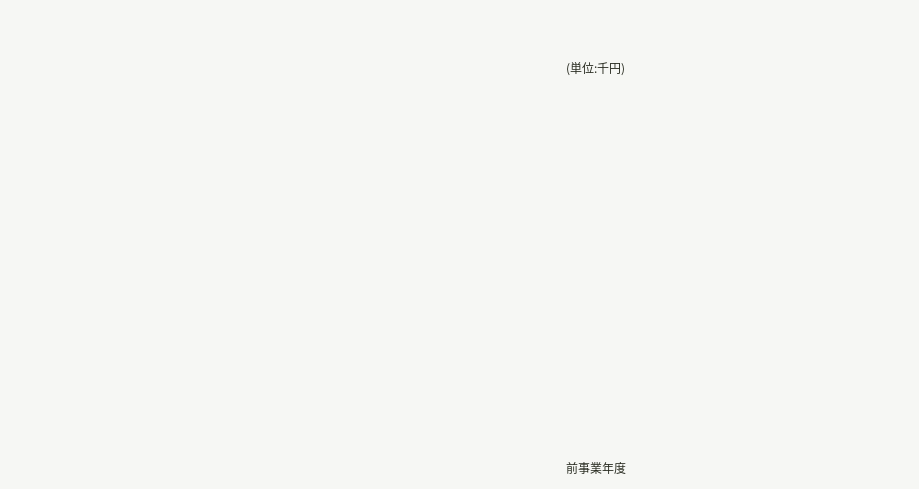(単位:千円)





















前事業年度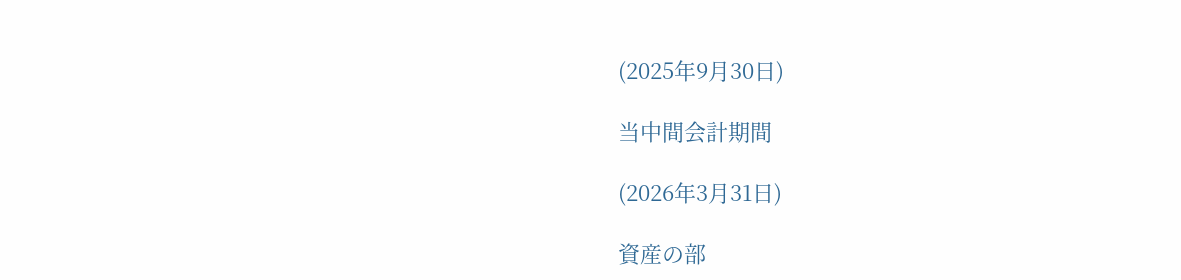(2025年9月30日)

当中間会計期間

(2026年3月31日)

資産の部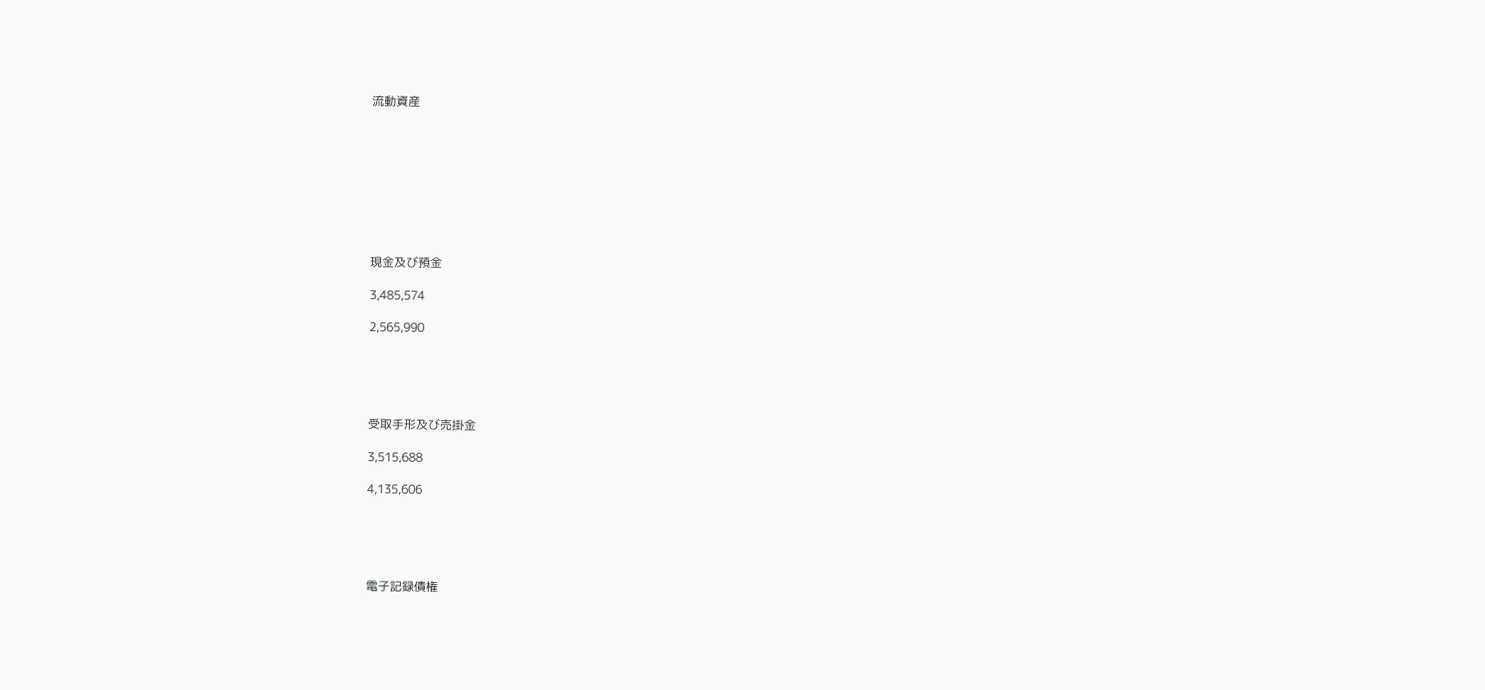流動資産









現金及び預金

3,485,574

2,565,990





受取手形及び売掛金

3,515,688

4,135,606





電子記録債権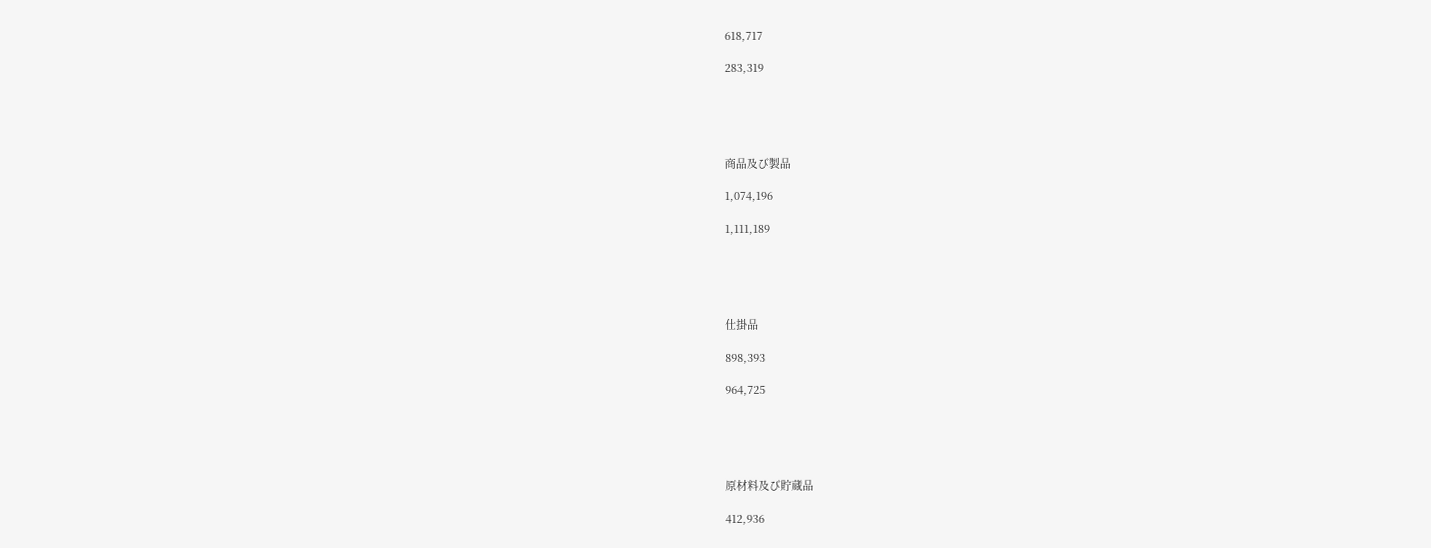618,717

283,319





商品及び製品

1,074,196

1,111,189





仕掛品

898,393

964,725





原材料及び貯蔵品

412,936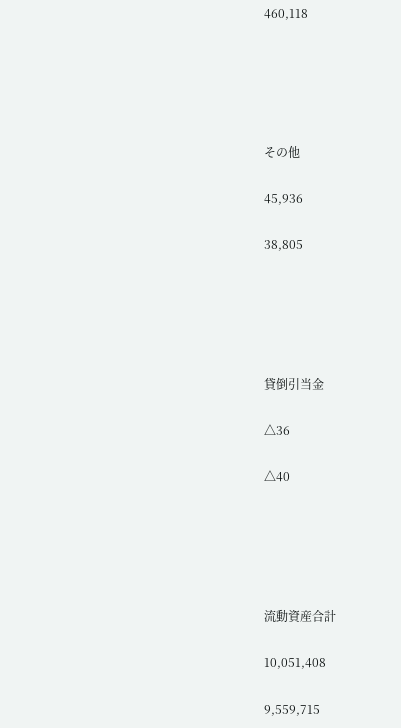460,118





その他

45,936

38,805





貸倒引当金

△36

△40





流動資産合計

10,051,408

9,559,715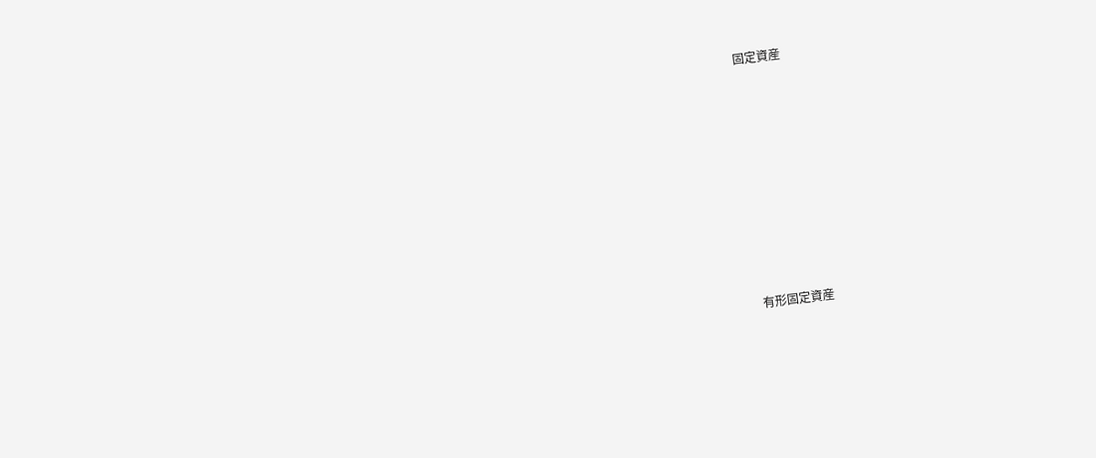固定資産









有形固定資産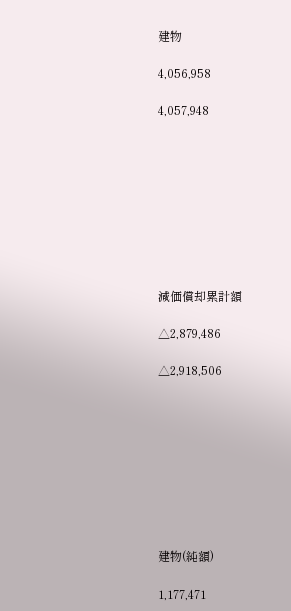建物

4,056,958

4,057,948









減価償却累計額

△2,879,486

△2,918,506









建物(純額)

1,177,471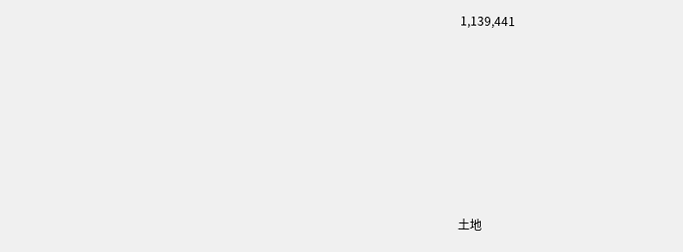1,139,441







土地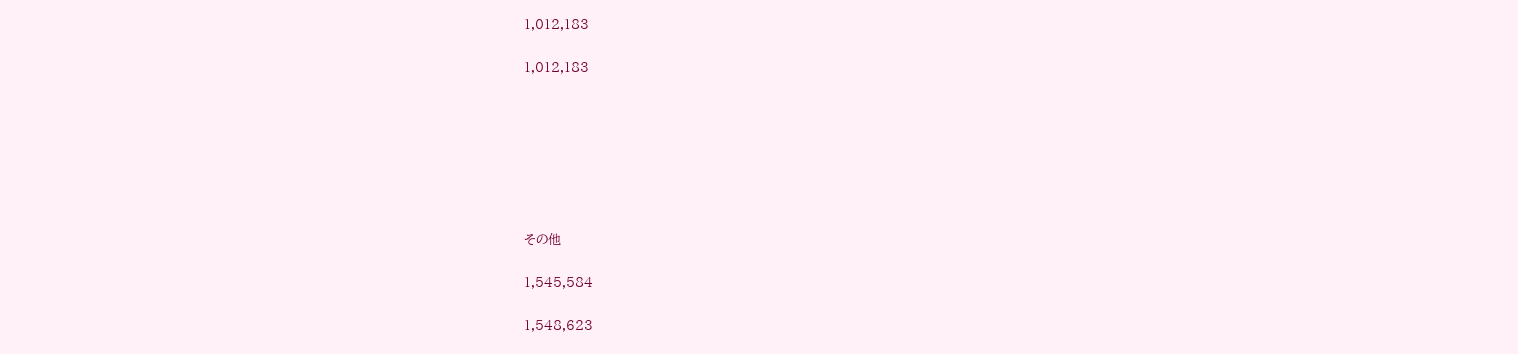1,012,183

1,012,183







その他

1,545,584

1,548,623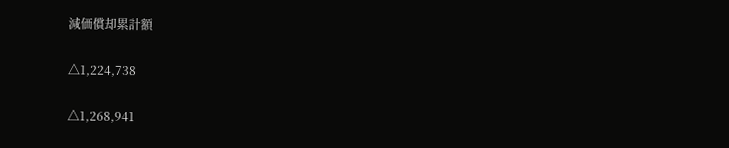減価償却累計額

△1,224,738

△1,268,941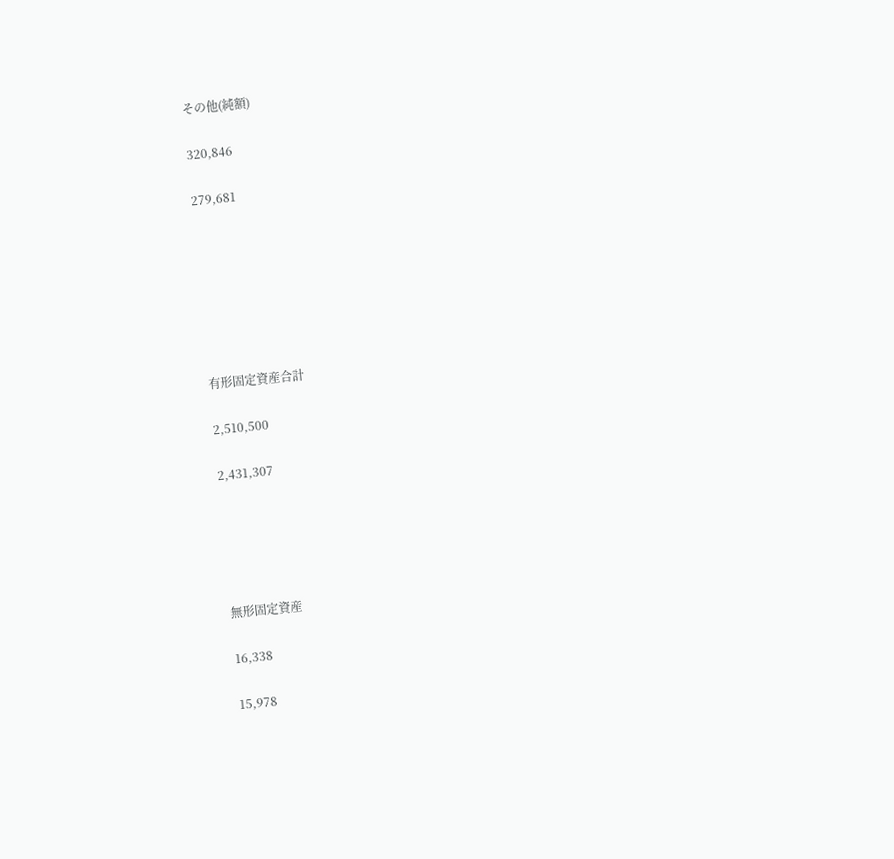その他(純額)

320,846

279,681







有形固定資産合計

2,510,500

2,431,307





無形固定資産

16,338

15,978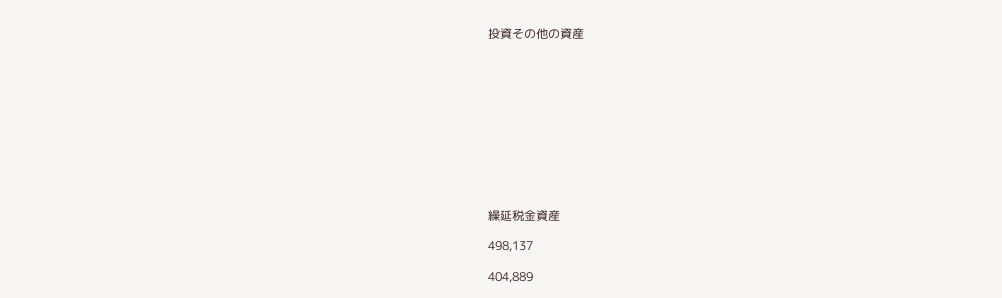投資その他の資産











繰延税金資産

498,137

404,889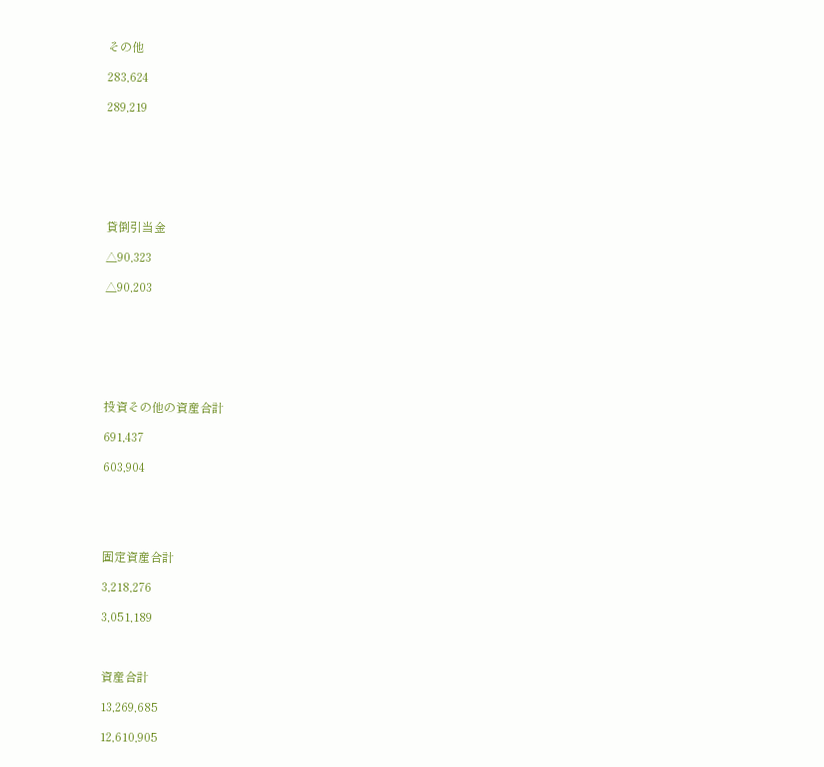その他

283,624

289,219







貸倒引当金

△90,323

△90,203







投資その他の資産合計

691,437

603,904





固定資産合計

3,218,276

3,051,189



資産合計

13,269,685

12,610,905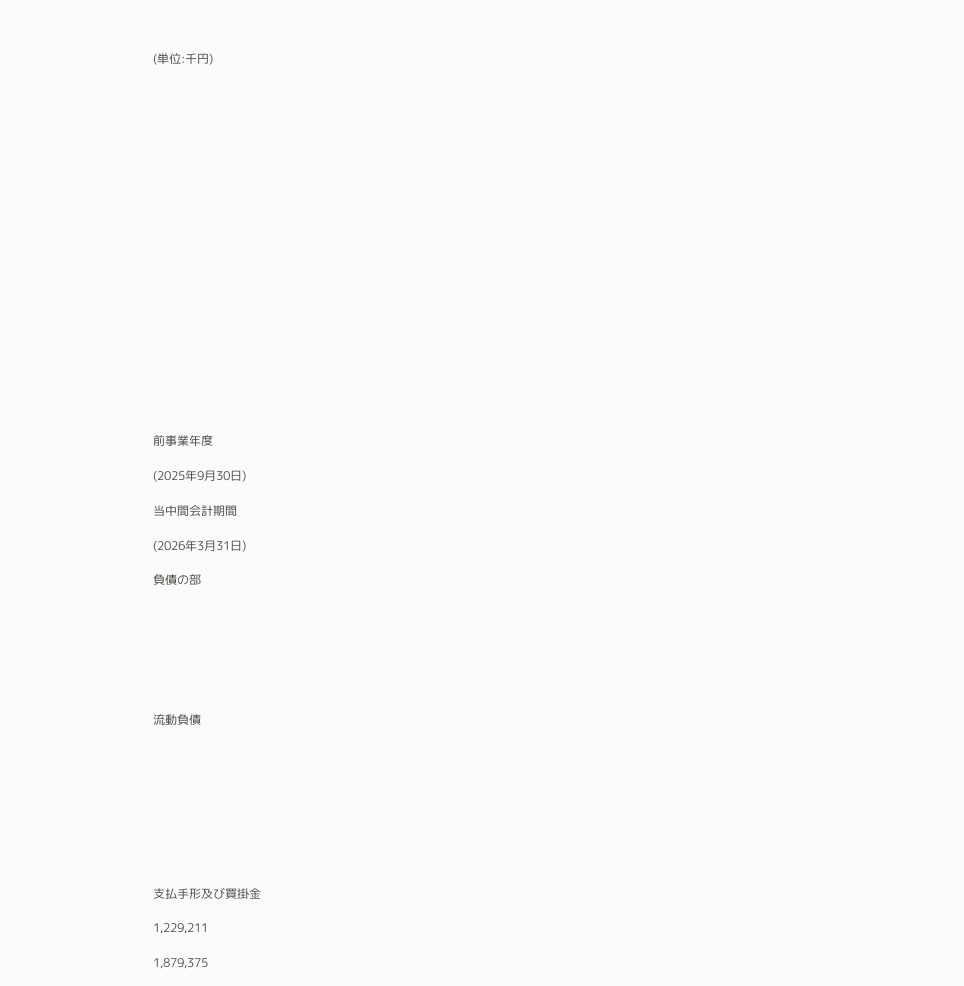(単位:千円)





















前事業年度

(2025年9月30日)

当中間会計期間

(2026年3月31日)

負債の部







流動負債









支払手形及び買掛金

1,229,211

1,879,375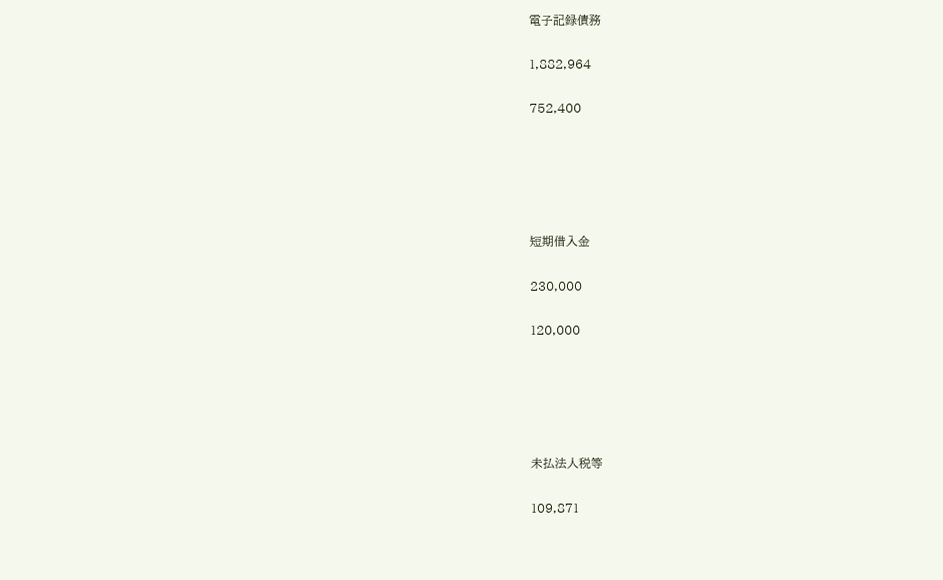電子記録債務

1,882,964

752,400





短期借入金

230,000

120,000





未払法人税等

109,871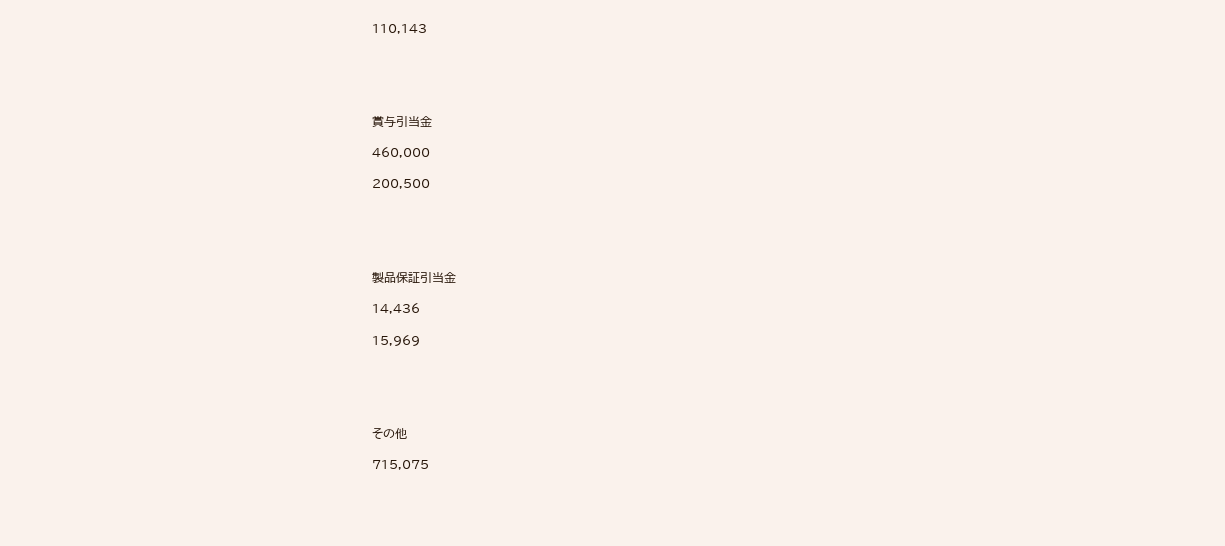110,143





賞与引当金

460,000

200,500





製品保証引当金

14,436

15,969





その他

715,075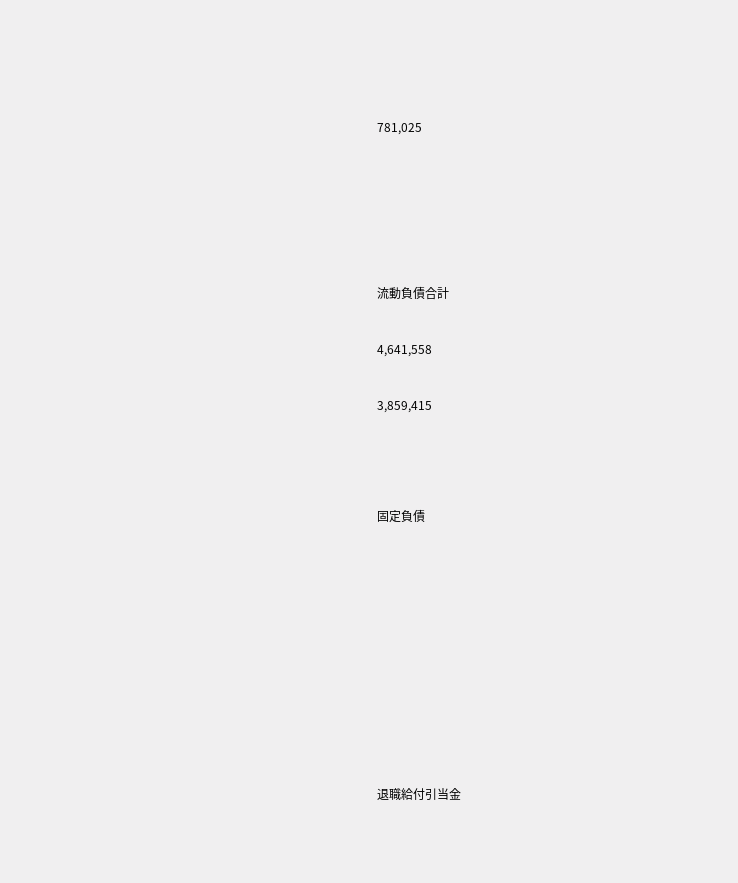781,025





流動負債合計

4,641,558

3,859,415



固定負債









退職給付引当金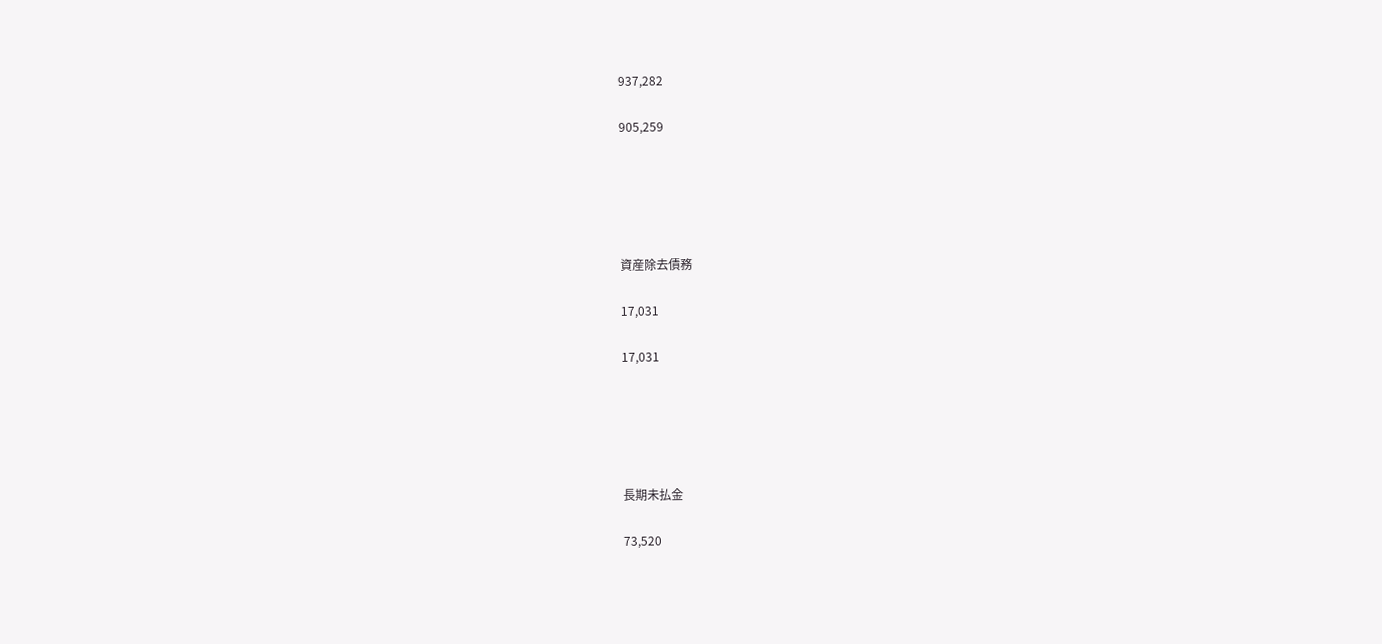937,282

905,259





資産除去債務

17,031

17,031





長期未払金

73,520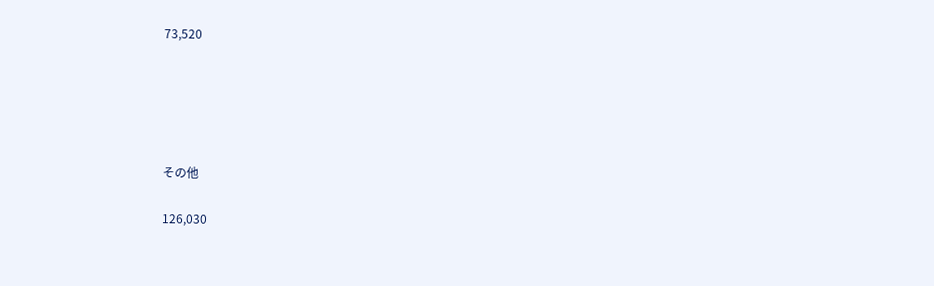73,520





その他

126,030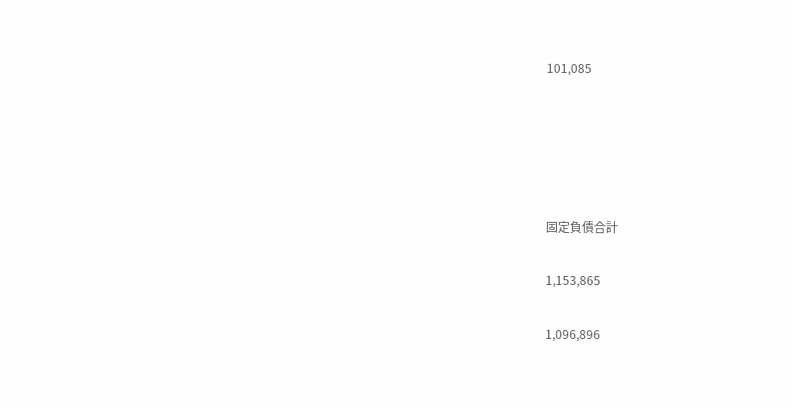101,085





固定負債合計

1,153,865

1,096,896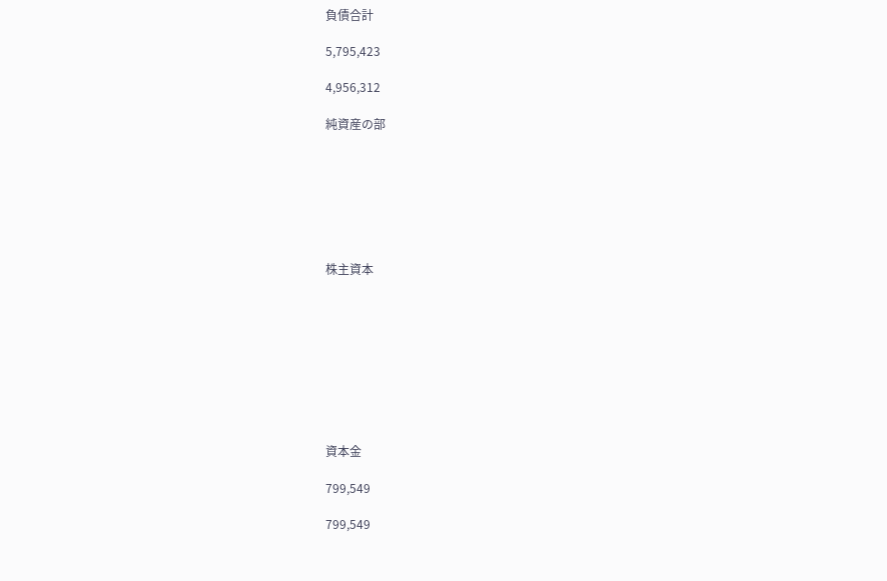負債合計

5,795,423

4,956,312

純資産の部







株主資本









資本金

799,549

799,549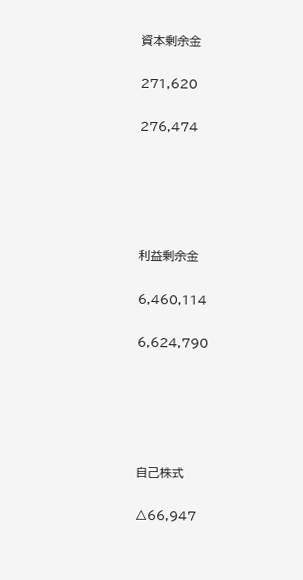資本剰余金

271,620

276,474





利益剰余金

6,460,114

6,624,790





自己株式

△66,947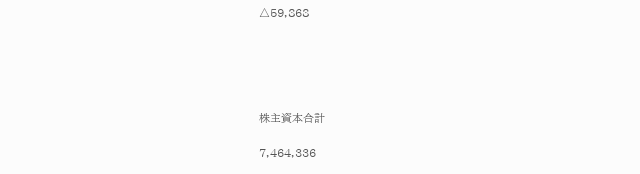△59,868





株主資本合計

7,464,336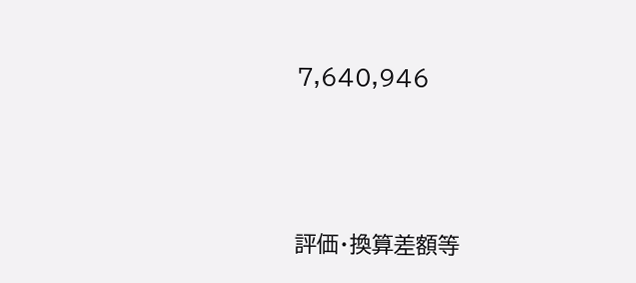7,640,946



評価・換算差額等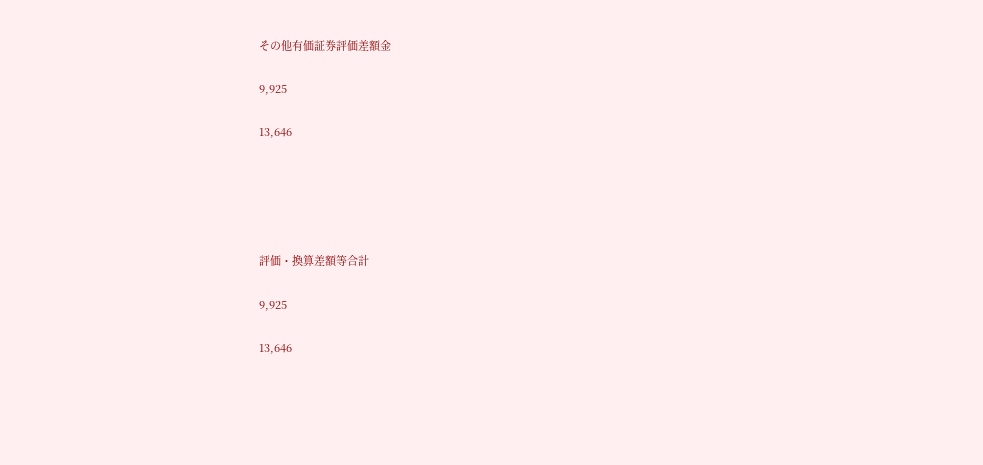その他有価証券評価差額金

9,925

13,646





評価・換算差額等合計

9,925

13,646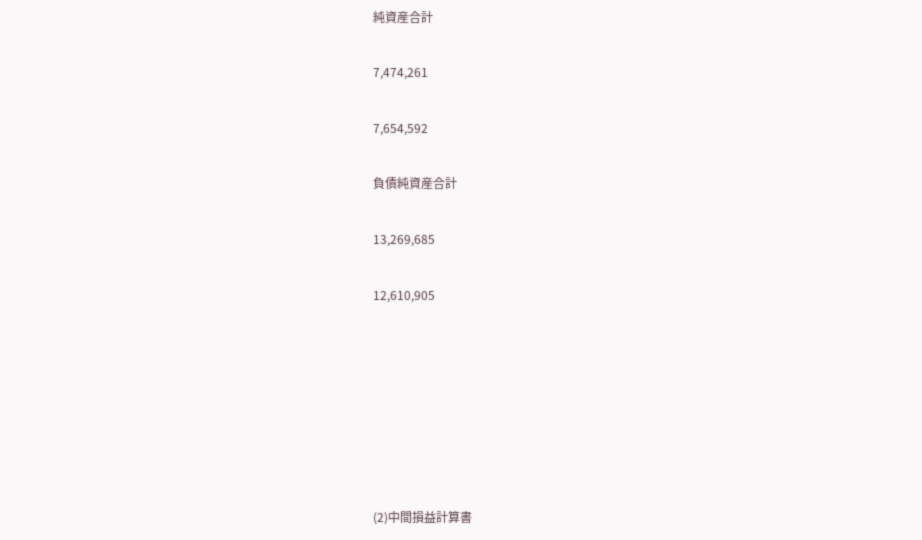純資産合計

7,474,261

7,654,592

負債純資産合計

13,269,685

12,610,905







(2)中間損益計算書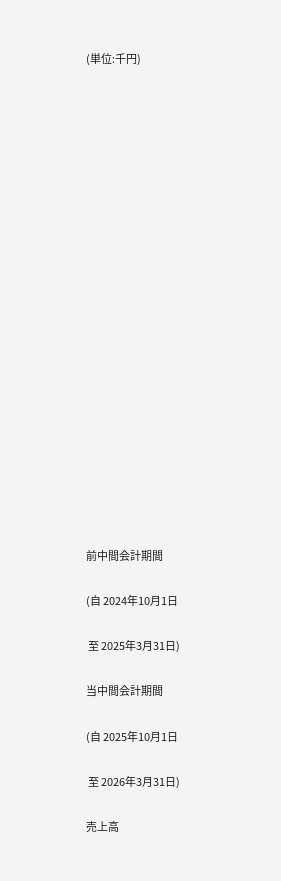(単位:千円)





















前中間会計期間

(自 2024年10月1日

 至 2025年3月31日)

当中間会計期間

(自 2025年10月1日

 至 2026年3月31日)

売上高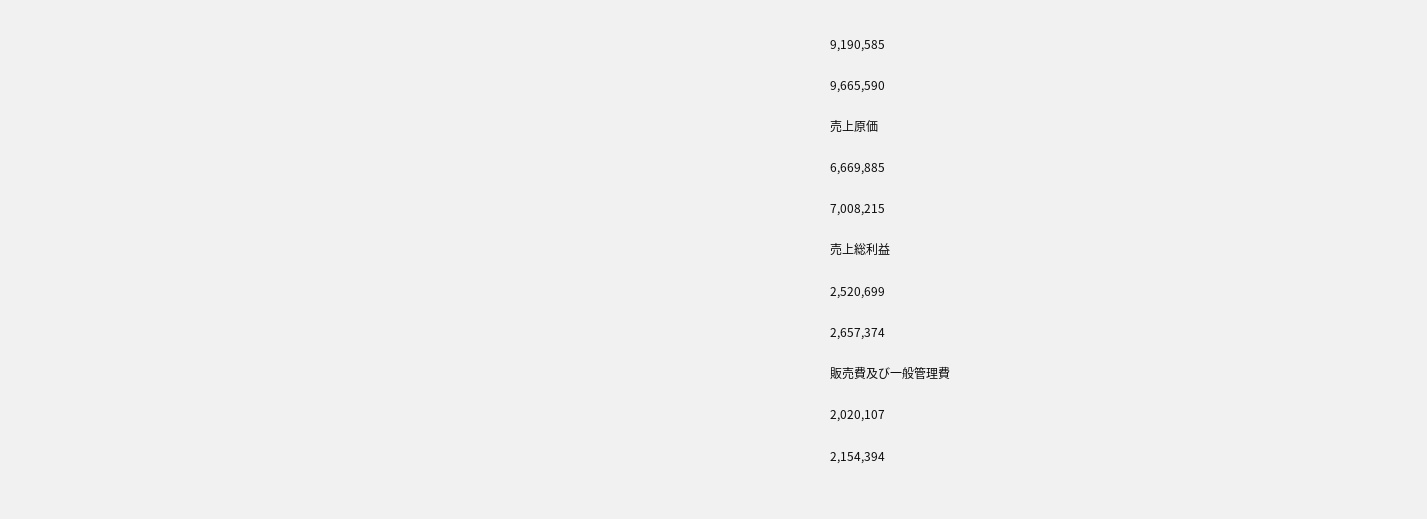9,190,585

9,665,590

売上原価

6,669,885

7,008,215

売上総利益

2,520,699

2,657,374

販売費及び一般管理費

2,020,107

2,154,394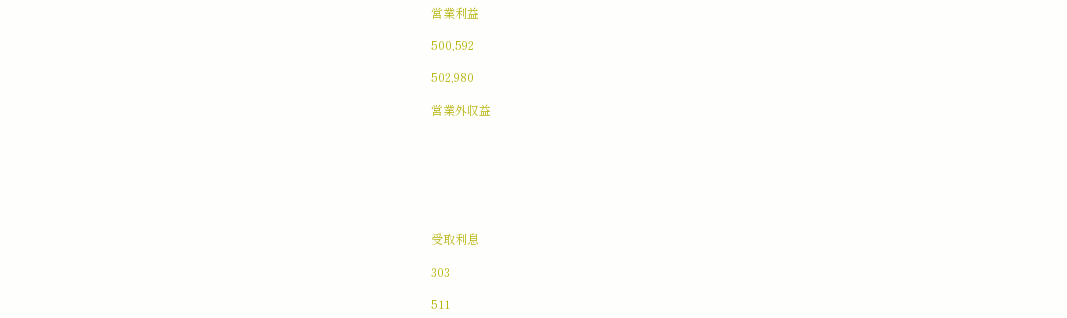営業利益

500,592

502,980

営業外収益







受取利息

303

511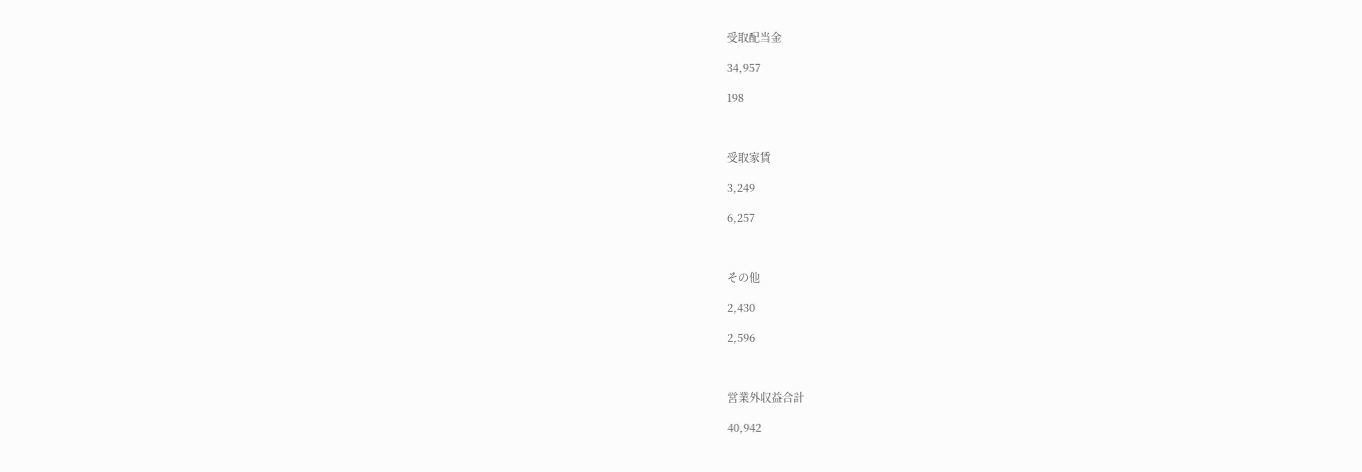受取配当金

34,957

198



受取家賃

3,249

6,257



その他

2,430

2,596



営業外収益合計

40,942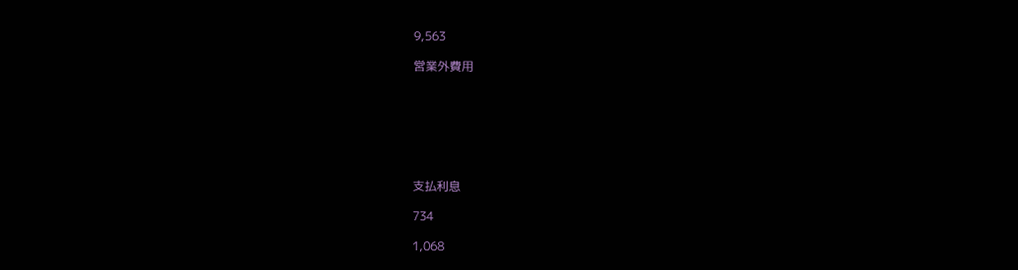9,563

営業外費用







支払利息

734

1,068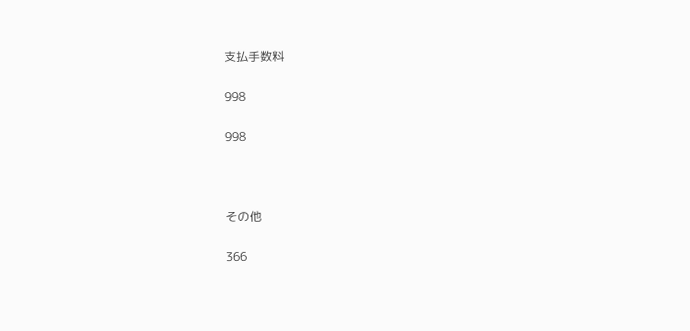支払手数料

998

998



その他

366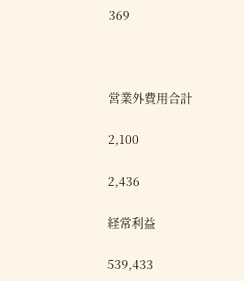369



営業外費用合計

2,100

2,436

経常利益

539,433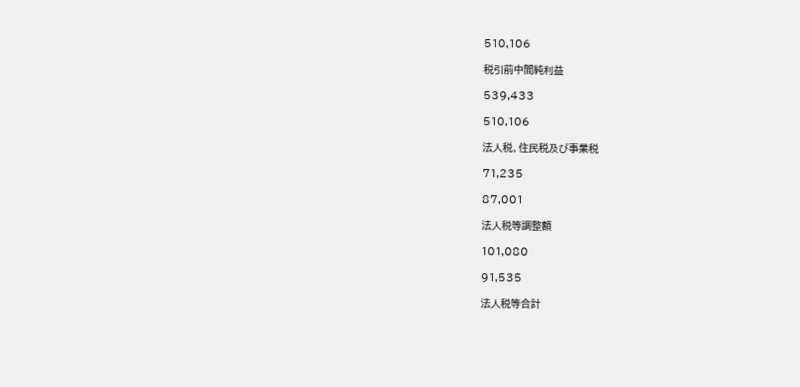510,106

税引前中間純利益

539,433

510,106

法人税、住民税及び事業税

71,235

87,001

法人税等調整額

101,080

91,535

法人税等合計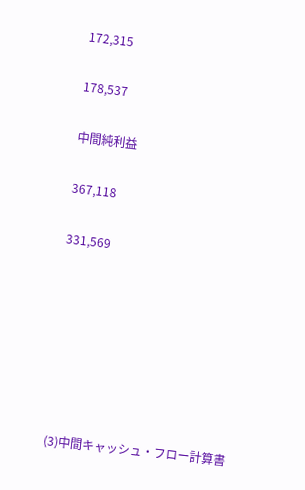172,315

178,537

中間純利益

367,118

331,569







(3)中間キャッシュ・フロー計算書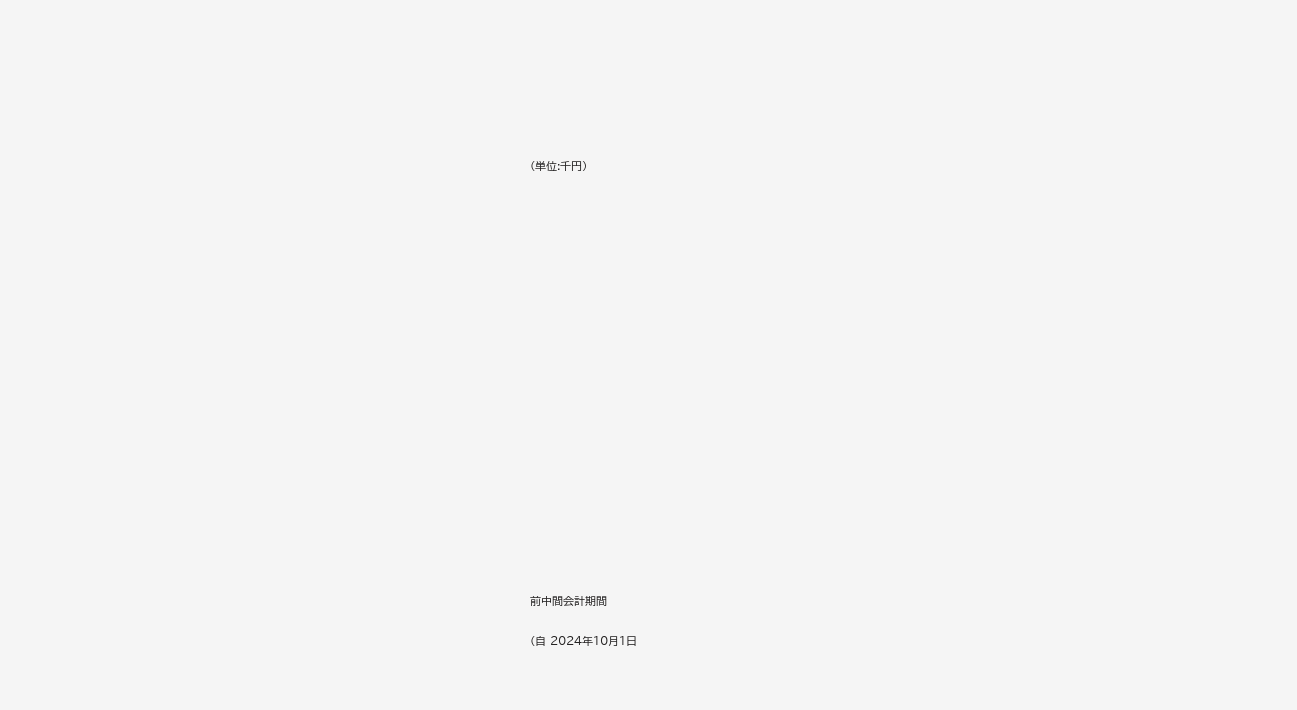(単位:千円)





















前中間会計期間

(自 2024年10月1日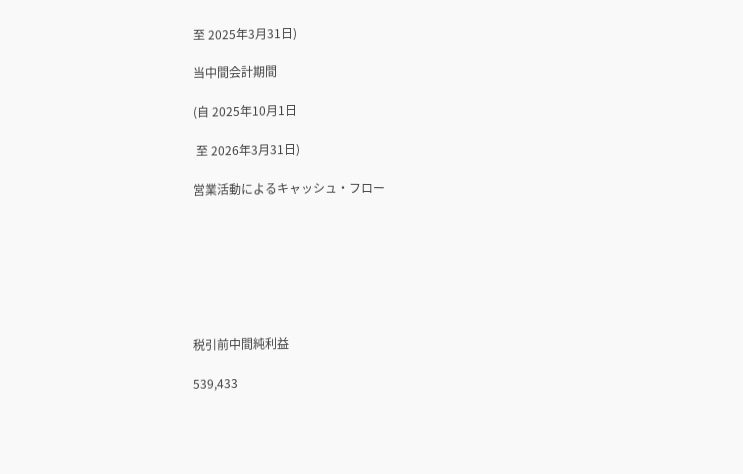至 2025年3月31日)

当中間会計期間

(自 2025年10月1日

 至 2026年3月31日)

営業活動によるキャッシュ・フロー







税引前中間純利益

539,433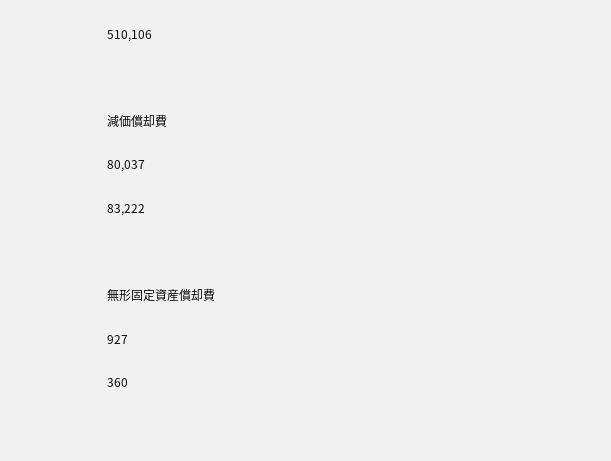510,106



減価償却費

80,037

83,222



無形固定資産償却費

927

360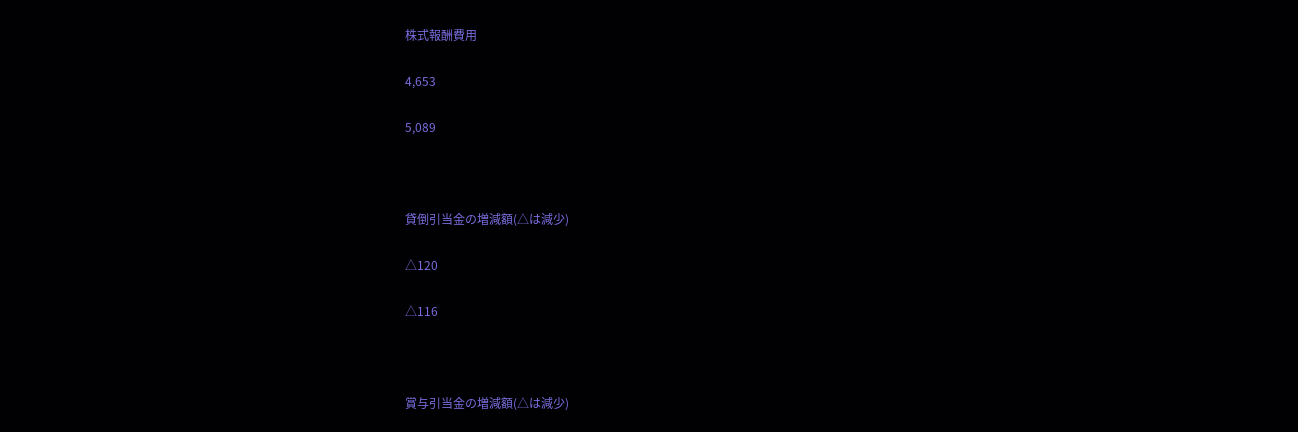株式報酬費用

4,653

5,089



貸倒引当金の増減額(△は減少)

△120

△116



賞与引当金の増減額(△は減少)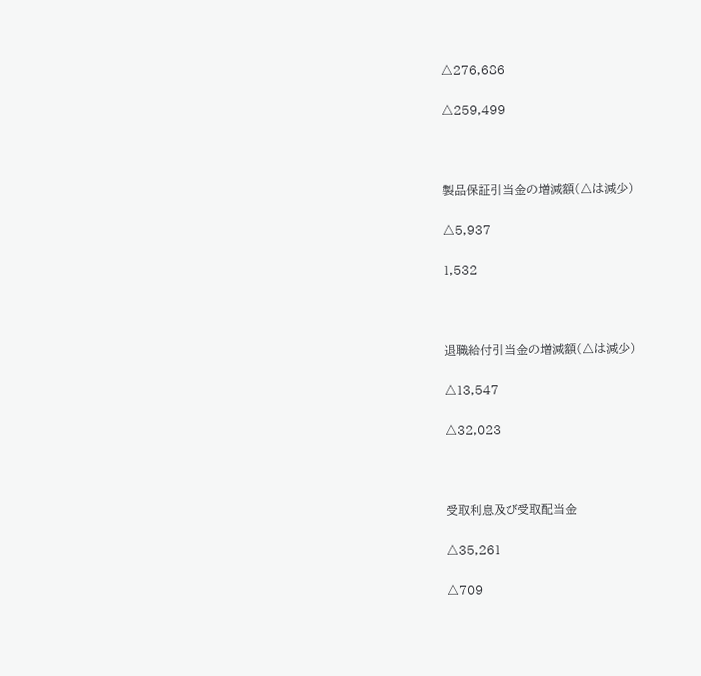△276,686

△259,499



製品保証引当金の増減額(△は減少)

△5,937

1,532



退職給付引当金の増減額(△は減少)

△13,547

△32,023



受取利息及び受取配当金

△35,261

△709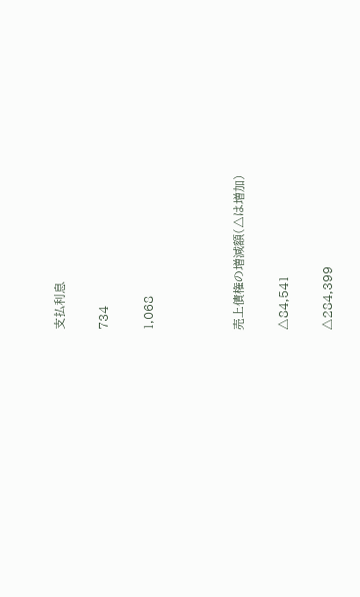支払利息

734

1,068



売上債権の増減額(△は増加)

△84,541

△284,399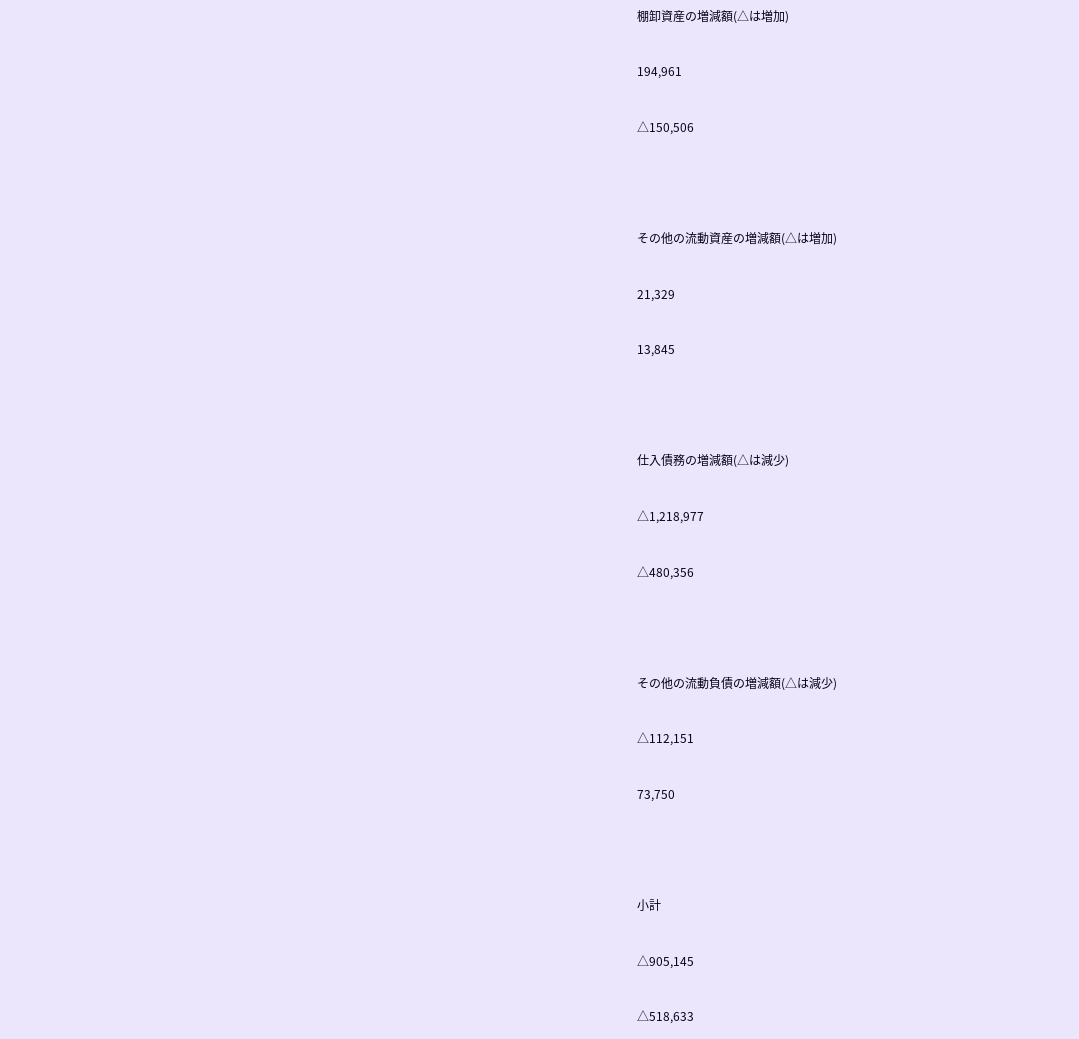棚卸資産の増減額(△は増加)

194,961

△150,506



その他の流動資産の増減額(△は増加)

21,329

13,845



仕入債務の増減額(△は減少)

△1,218,977

△480,356



その他の流動負債の増減額(△は減少)

△112,151

73,750



小計

△905,145

△518,633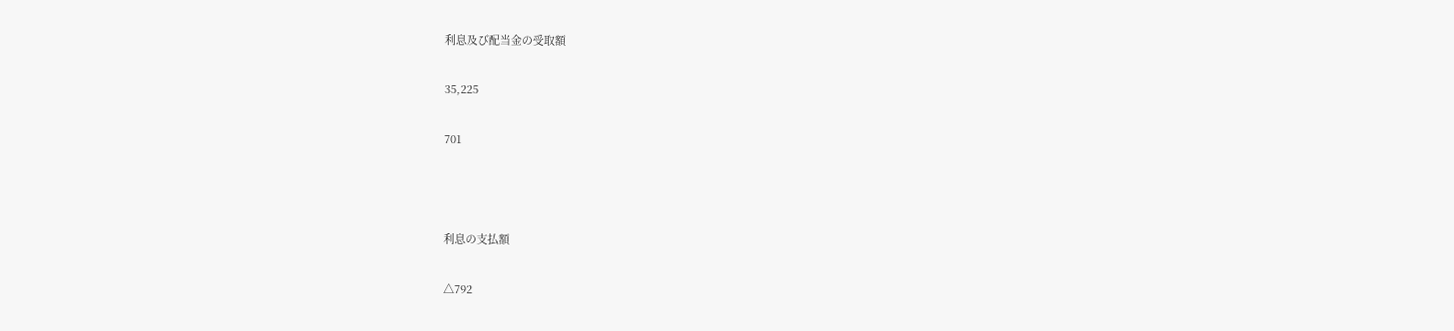利息及び配当金の受取額

35,225

701



利息の支払額

△792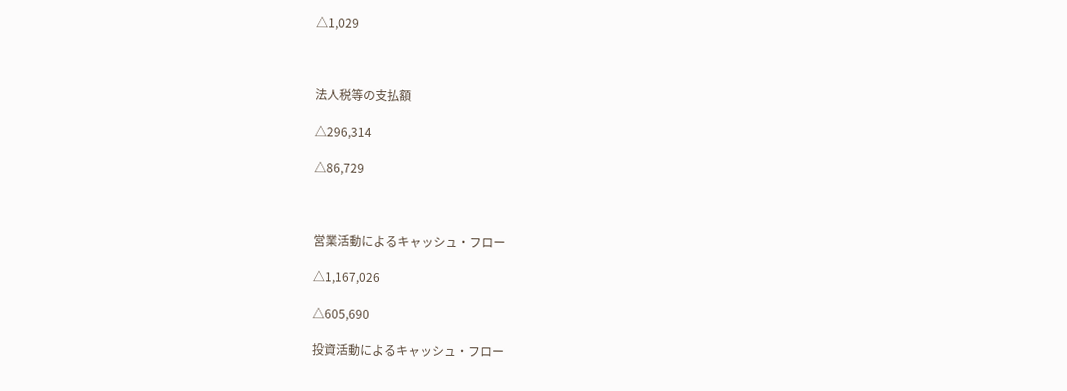△1,029



法人税等の支払額

△296,314

△86,729



営業活動によるキャッシュ・フロー

△1,167,026

△605,690

投資活動によるキャッシュ・フロー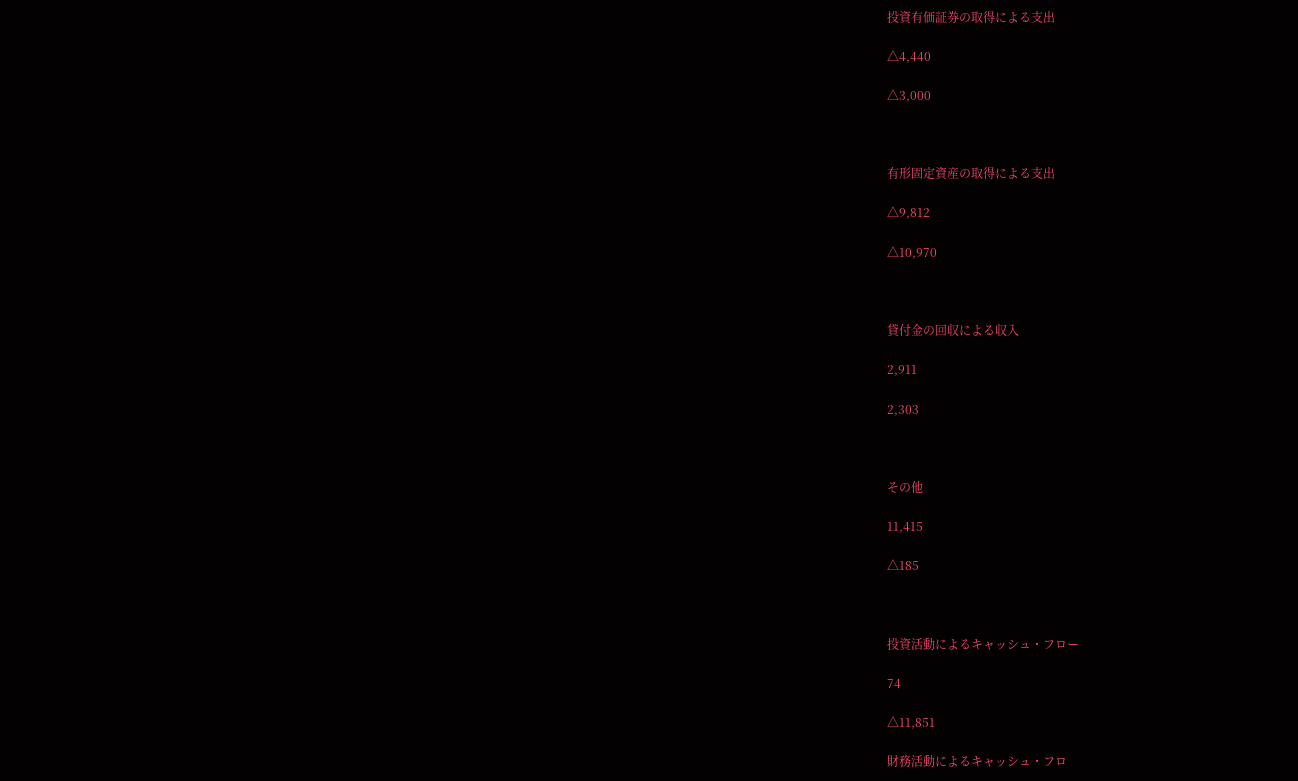投資有価証券の取得による支出

△4,440

△3,000



有形固定資産の取得による支出

△9,812

△10,970



貸付金の回収による収入

2,911

2,303



その他

11,415

△185



投資活動によるキャッシュ・フロー

74

△11,851

財務活動によるキャッシュ・フロ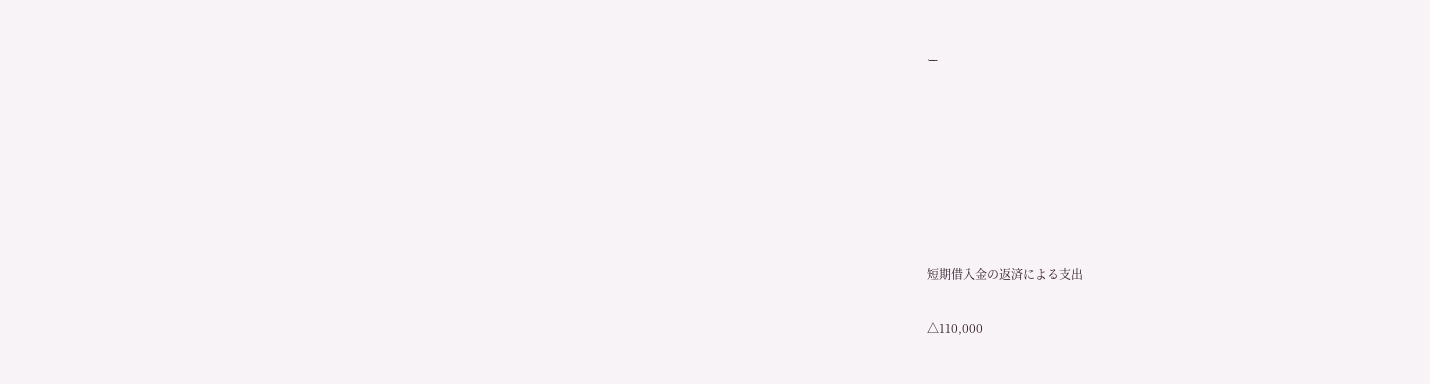ー







短期借入金の返済による支出

△110,000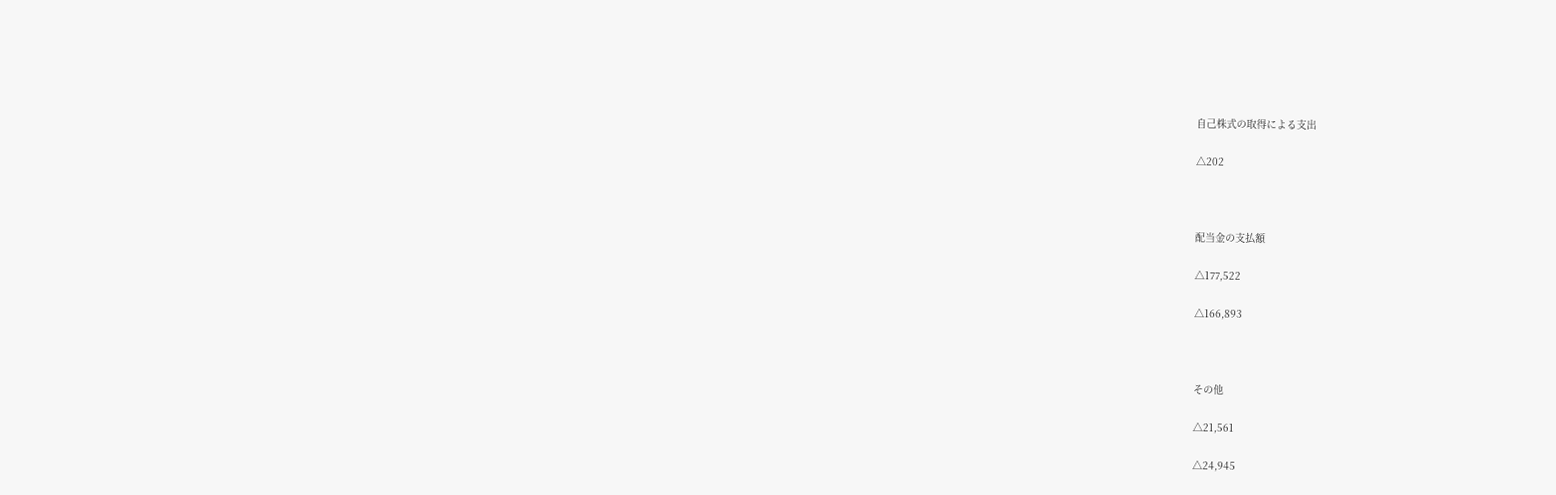自己株式の取得による支出

△202



配当金の支払額

△177,522

△166,893



その他

△21,561

△24,945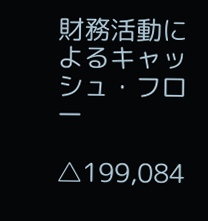財務活動によるキャッシュ・フロー

△199,084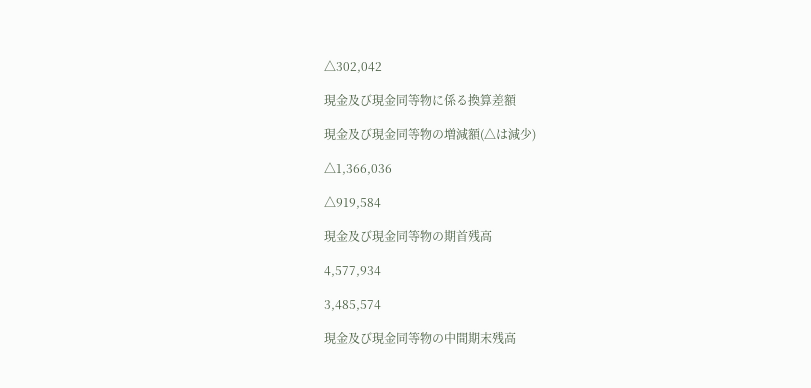△302,042

現金及び現金同等物に係る換算差額

現金及び現金同等物の増減額(△は減少)

△1,366,036

△919,584

現金及び現金同等物の期首残高

4,577,934

3,485,574

現金及び現金同等物の中間期末残高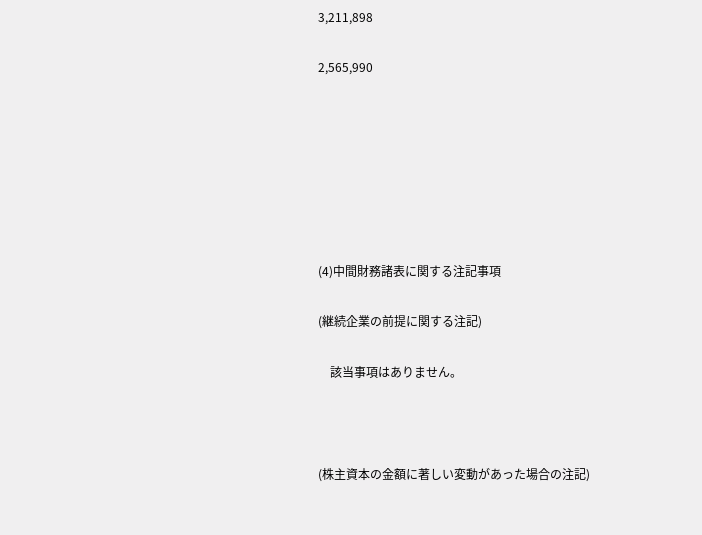3,211,898

2,565,990







(4)中間財務諸表に関する注記事項

(継続企業の前提に関する注記)

    該当事項はありません。



(株主資本の金額に著しい変動があった場合の注記)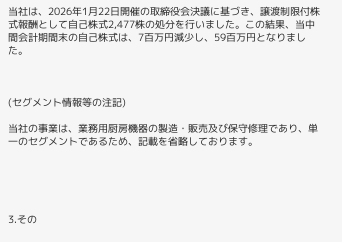当社は、2026年1月22日開催の取締役会決議に基づき、譲渡制限付株式報酬として自己株式2,477株の処分を行いました。この結果、当中間会計期間末の自己株式は、7百万円減少し、59百万円となりました。



(セグメント情報等の注記)

当社の事業は、業務用厨房機器の製造・販売及び保守修理であり、単一のセグメントであるため、記載を省略しております。





3.その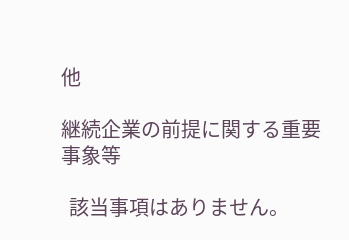他

継続企業の前提に関する重要事象等

  該当事項はありません。